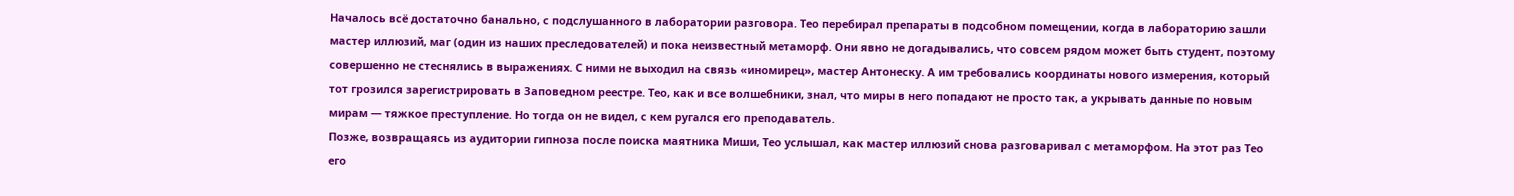Началось всё достаточно банально, с подслушанного в лаборатории разговора. Тео перебирал препараты в подсобном помещении, когда в лабораторию зашли мастер иллюзий, маг (один из наших преследователей) и пока неизвестный метаморф. Они явно не догадывались, что совсем рядом может быть студент, поэтому совершенно не стеснялись в выражениях. С ними не выходил на связь «иномирец», мастер Антонеску. А им требовались координаты нового измерения, который тот грозился зарегистрировать в Заповедном реестре. Тео, как и все волшебники, знал, что миры в него попадают не просто так, а укрывать данные по новым мирам — тяжкое преступление. Но тогда он не видел, с кем ругался его преподаватель.
Позже, возвращаясь из аудитории гипноза после поиска маятника Миши, Тео услышал, как мастер иллюзий снова разговаривал с метаморфом. На этот раз Тео его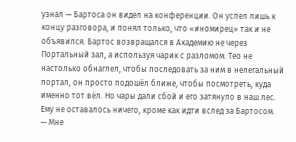узнал — Бартоса он видел на конференции. Он успел лишь к концу разговора, и понял только, что «иномирец» так и не объявился. Бартос возвращался в Академию не через Портальный зал, а используя чарик с разломом. Тео не настолько обнаглел, чтобы последовать за ним в нелегальный портал, он просто подошёл ближе, чтобы посмотреть, куда именно тот вёл. Но чары дали сбой и его затянуло в наш лес. Ему не оставалось ничего, кроме как идти вслед за Бартосом.
— Мне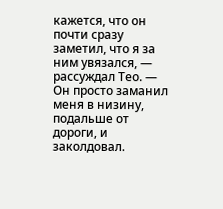кажется, что он почти сразу заметил, что я за ним увязался, — рассуждал Тео. — Он просто заманил меня в низину, подальше от дороги, и заколдовал.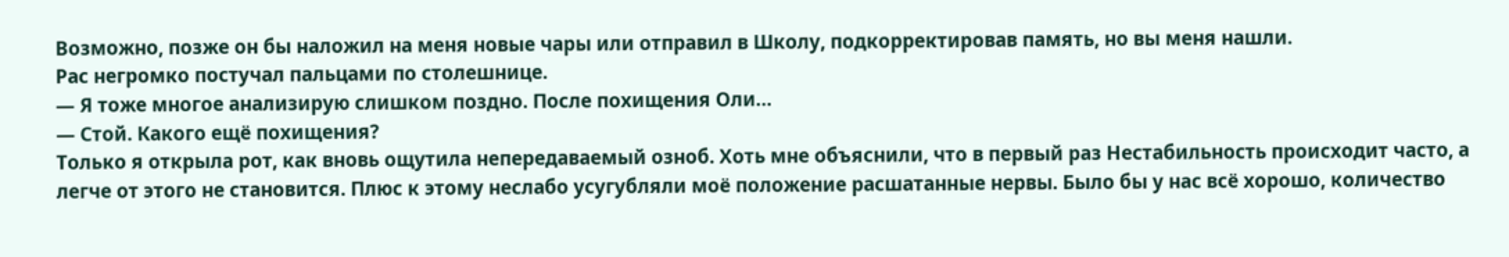Возможно, позже он бы наложил на меня новые чары или отправил в Школу, подкорректировав память, но вы меня нашли.
Рас негромко постучал пальцами по столешнице.
— Я тоже многое анализирую слишком поздно. После похищения Оли…
— Стой. Какого ещё похищения?
Только я открыла рот, как вновь ощутила непередаваемый озноб. Хоть мне объяснили, что в первый раз Нестабильность происходит часто, а легче от этого не становится. Плюс к этому неслабо усугубляли моё положение расшатанные нервы. Было бы у нас всё хорошо, количество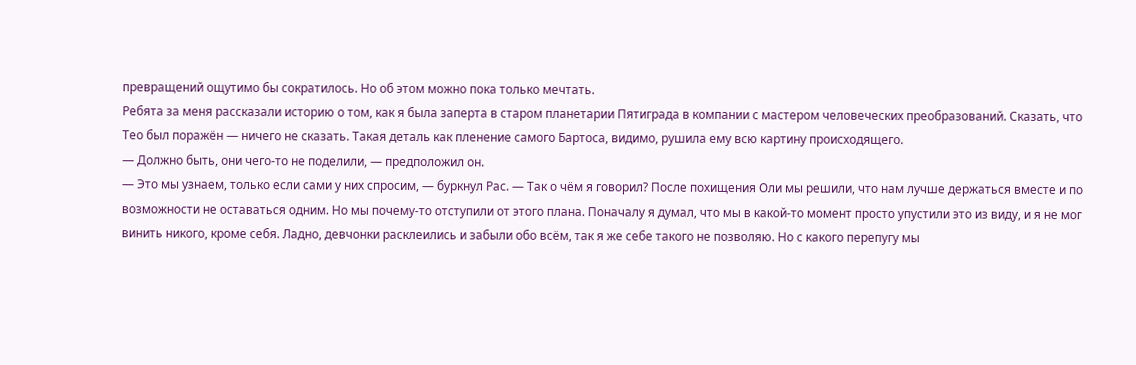превращений ощутимо бы сократилось. Но об этом можно пока только мечтать.
Ребята за меня рассказали историю о том, как я была заперта в старом планетарии Пятиграда в компании с мастером человеческих преобразований. Сказать, что Тео был поражён — ничего не сказать. Такая деталь как пленение самого Бартоса, видимо, рушила ему всю картину происходящего.
— Должно быть, они чего-то не поделили, — предположил он.
— Это мы узнаем, только если сами у них спросим, — буркнул Рас. — Так о чём я говорил? После похищения Оли мы решили, что нам лучше держаться вместе и по возможности не оставаться одним. Но мы почему-то отступили от этого плана. Поначалу я думал, что мы в какой-то момент просто упустили это из виду, и я не мог винить никого, кроме себя. Ладно, девчонки расклеились и забыли обо всём, так я же себе такого не позволяю. Но с какого перепугу мы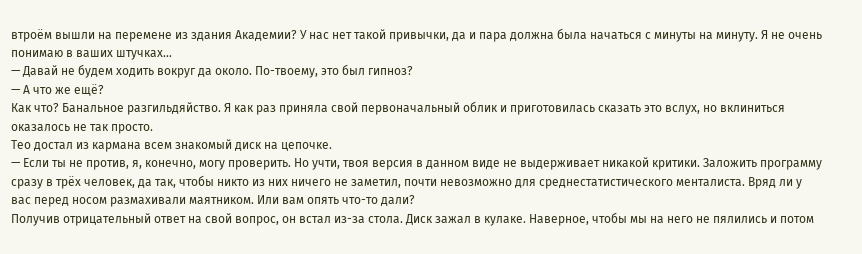втроём вышли на перемене из здания Академии? У нас нет такой привычки, да и пара должна была начаться с минуты на минуту. Я не очень понимаю в ваших штучках…
— Давай не будем ходить вокруг да около. По-твоему, это был гипноз?
— А что же ещё?
Как что? Банальное разгильдяйство. Я как раз приняла свой первоначальный облик и приготовилась сказать это вслух, но вклиниться оказалось не так просто.
Тео достал из кармана всем знакомый диск на цепочке.
— Если ты не против, я, конечно, могу проверить. Но учти, твоя версия в данном виде не выдерживает никакой критики. Заложить программу сразу в трёх человек, да так, чтобы никто из них ничего не заметил, почти невозможно для среднестатистического менталиста. Вряд ли у вас перед носом размахивали маятником. Или вам опять что-то дали?
Получив отрицательный ответ на свой вопрос, он встал из-за стола. Диск зажал в кулаке. Наверное, чтобы мы на него не пялились и потом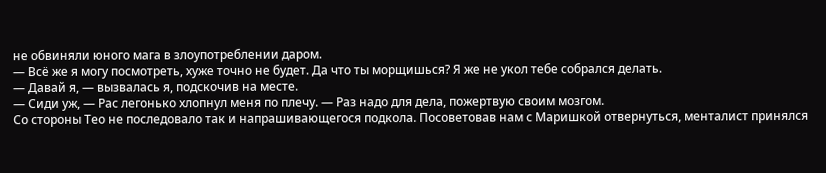не обвиняли юного мага в злоупотреблении даром.
— Всё же я могу посмотреть, хуже точно не будет. Да что ты морщишься? Я же не укол тебе собрался делать.
— Давай я, — вызвалась я, подскочив на месте.
— Сиди уж, — Рас легонько хлопнул меня по плечу. — Раз надо для дела, пожертвую своим мозгом.
Со стороны Тео не последовало так и напрашивающегося подкола. Посоветовав нам с Маришкой отвернуться, менталист принялся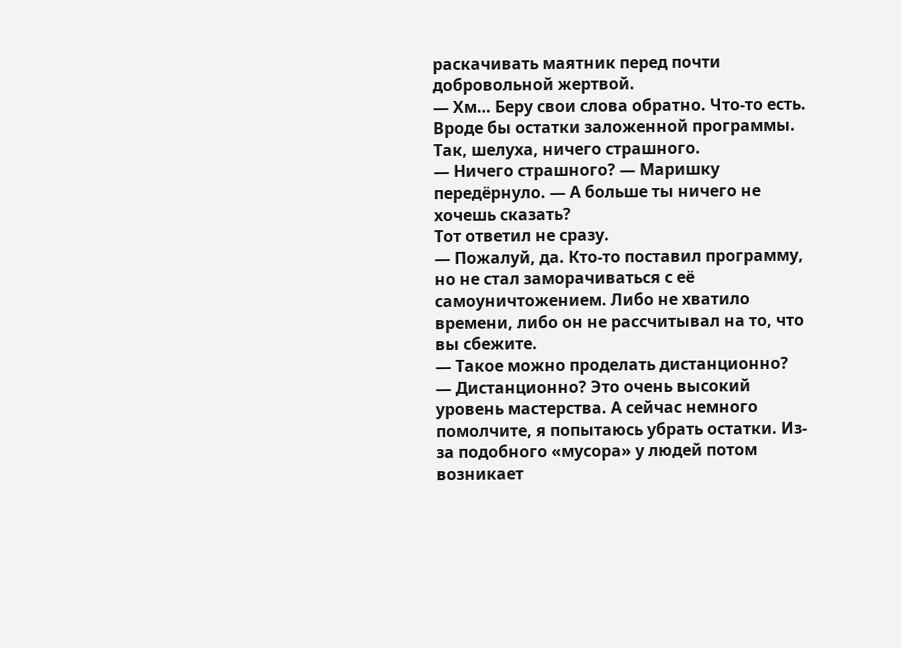раскачивать маятник перед почти добровольной жертвой.
— Хм… Беру свои слова обратно. Что-то есть. Вроде бы остатки заложенной программы. Так, шелуха, ничего страшного.
— Ничего страшного? — Маришку передёрнуло. — А больше ты ничего не хочешь сказать?
Тот ответил не сразу.
— Пожалуй, да. Кто-то поставил программу, но не стал заморачиваться с её самоуничтожением. Либо не хватило времени, либо он не рассчитывал на то, что вы сбежите.
— Такое можно проделать дистанционно?
— Дистанционно? Это очень высокий уровень мастерства. А сейчас немного помолчите, я попытаюсь убрать остатки. Из-за подобного «мусора» у людей потом возникает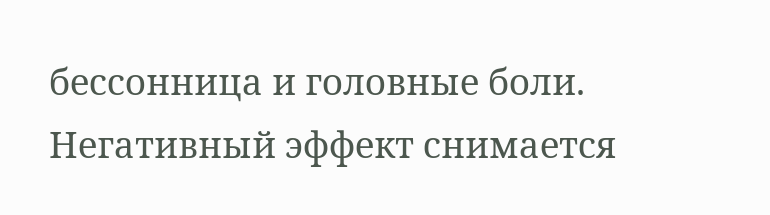бессонница и головные боли. Негативный эффект снимается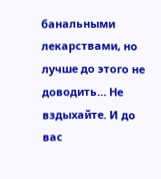банальными лекарствами, но лучше до этого не доводить… Не вздыхайте. И до вас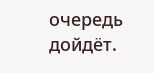очередь дойдёт.